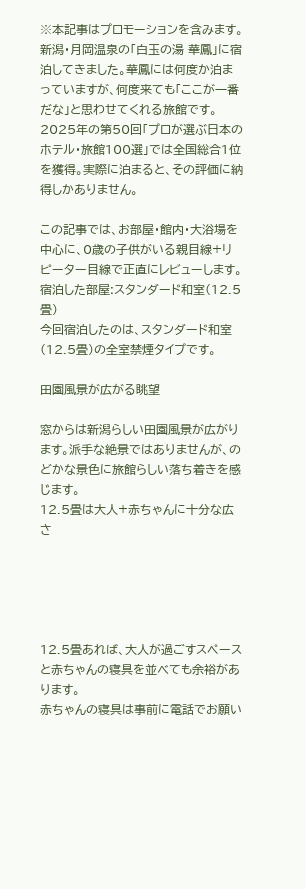※本記事はプロモーションを含みます。
新潟・月岡温泉の「白玉の湯 華鳳」に宿泊してきました。華鳳には何度か泊まっていますが、何度来ても「ここが一番だな」と思わせてくれる旅館です。
2025年の第50回「プロが選ぶ日本のホテル・旅館100選」では全国総合1位を獲得。実際に泊まると、その評価に納得しかありません。

この記事では、お部屋・館内・大浴場を中心に、0歳の子供がいる親目線+リピーター目線で正直にレビューします。
宿泊した部屋:スタンダード和室(12.5畳)
今回宿泊したのは、スタンダード和室(12.5畳)の全室禁煙タイプです。

田園風景が広がる眺望

窓からは新潟らしい田園風景が広がります。派手な絶景ではありませんが、のどかな景色に旅館らしい落ち着きを感じます。
12.5畳は大人+赤ちゃんに十分な広さ





12.5畳あれば、大人が過ごすスペースと赤ちゃんの寝具を並べても余裕があります。
赤ちゃんの寝具は事前に電話でお願い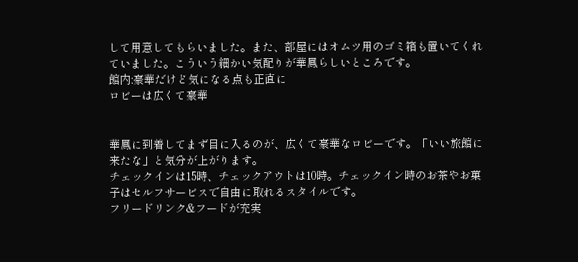して用意してもらいました。また、部屋にはオムツ用のゴミ箱も置いてくれていました。こういう細かい気配りが華鳳らしいところです。
館内:豪華だけど気になる点も正直に
ロビーは広くて豪華


華鳳に到着してまず目に入るのが、広くて豪華なロビーです。「いい旅館に来たな」と気分が上がります。
チェックインは15時、チェックアウトは10時。チェックイン時のお茶やお菓子はセルフサービスで自由に取れるスタイルです。
フリードリンク&フードが充実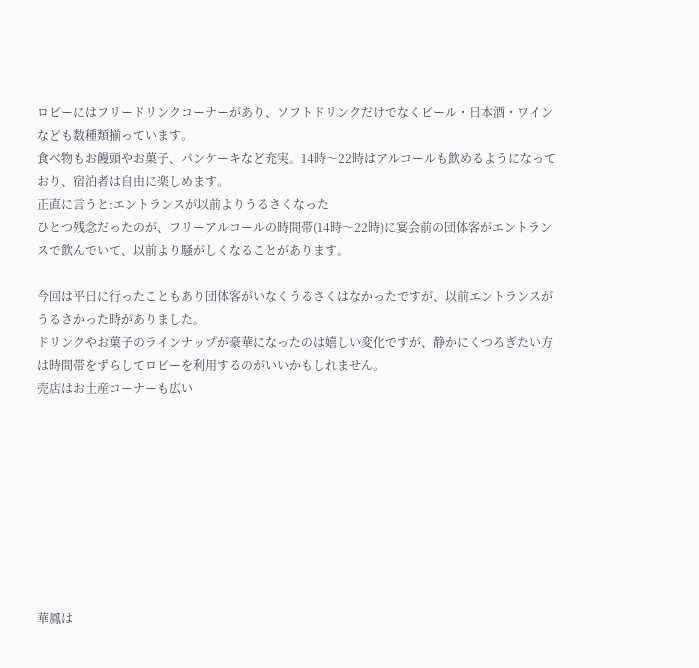ロビーにはフリードリンクコーナーがあり、ソフトドリンクだけでなくビール・日本酒・ワインなども数種類揃っています。
食べ物もお饅頭やお菓子、パンケーキなど充実。14時〜22時はアルコールも飲めるようになっており、宿泊者は自由に楽しめます。
正直に言うと:エントランスが以前よりうるさくなった
ひとつ残念だったのが、フリーアルコールの時間帯(14時〜22時)に宴会前の団体客がエントランスで飲んでいて、以前より騒がしくなることがあります。

今回は平日に行ったこともあり団体客がいなくうるさくはなかったですが、以前エントランスがうるさかった時がありました。
ドリンクやお菓子のラインナップが豪華になったのは嬉しい変化ですが、静かにくつろぎたい方は時間帯をずらしてロビーを利用するのがいいかもしれません。
売店はお土産コーナーも広い









華鳳は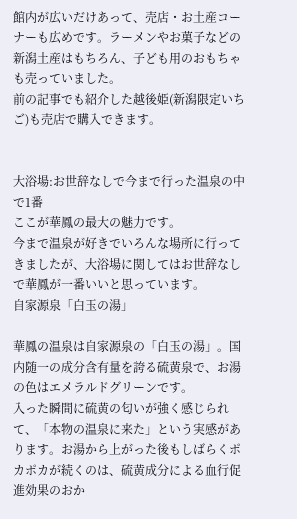館内が広いだけあって、売店・お土産コーナーも広めです。ラーメンやお菓子などの新潟土産はもちろん、子ども用のおもちゃも売っていました。
前の記事でも紹介した越後姫(新潟限定いちご)も売店で購入できます。


大浴場:お世辞なしで今まで行った温泉の中で1番
ここが華鳳の最大の魅力です。
今まで温泉が好きでいろんな場所に行ってきましたが、大浴場に関してはお世辞なしで華鳳が一番いいと思っています。
自家源泉「白玉の湯」

華鳳の温泉は自家源泉の「白玉の湯」。国内随一の成分含有量を誇る硫黄泉で、お湯の色はエメラルドグリーンです。
入った瞬間に硫黄の匂いが強く感じられて、「本物の温泉に来た」という実感があります。お湯から上がった後もしばらくポカポカが続くのは、硫黄成分による血行促進効果のおか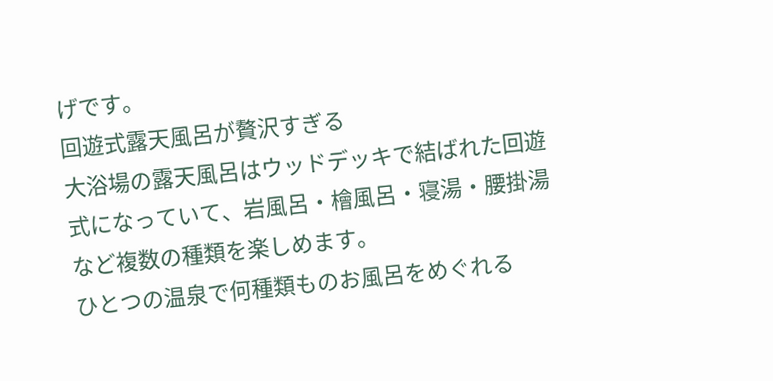げです。
回遊式露天風呂が贅沢すぎる
大浴場の露天風呂はウッドデッキで結ばれた回遊式になっていて、岩風呂・檜風呂・寝湯・腰掛湯など複数の種類を楽しめます。
ひとつの温泉で何種類ものお風呂をめぐれる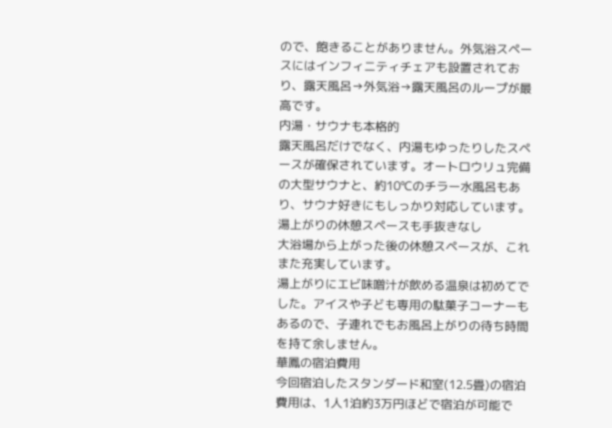ので、飽きることがありません。外気浴スペースにはインフィニティチェアも設置されており、露天風呂→外気浴→露天風呂のループが最高です。
内湯・サウナも本格的
露天風呂だけでなく、内湯もゆったりしたスペースが確保されています。オートロウリュ完備の大型サウナと、約10℃のチラー水風呂もあり、サウナ好きにもしっかり対応しています。
湯上がりの休憩スペースも手抜きなし
大浴場から上がった後の休憩スペースが、これまた充実しています。
湯上がりにエビ味噌汁が飲める温泉は初めてでした。アイスや子ども専用の駄菓子コーナーもあるので、子連れでもお風呂上がりの待ち時間を持て余しません。
華鳳の宿泊費用
今回宿泊したスタンダード和室(12.5畳)の宿泊費用は、1人1泊約3万円ほどで宿泊が可能で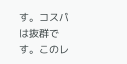す。コスパは抜群です。このレ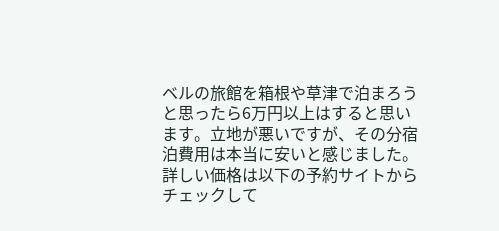ベルの旅館を箱根や草津で泊まろうと思ったら6万円以上はすると思います。立地が悪いですが、その分宿泊費用は本当に安いと感じました。
詳しい価格は以下の予約サイトからチェックして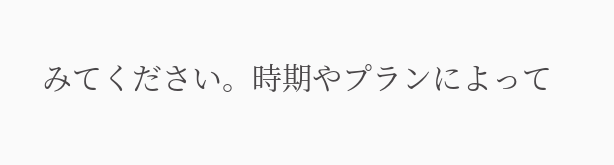みてください。時期やプランによって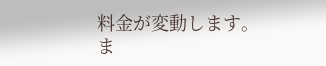料金が変動します。
ま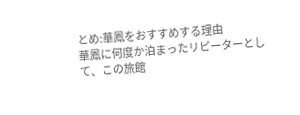とめ:華鳳をおすすめする理由
華鳳に何度か泊まったリピーターとして、この旅館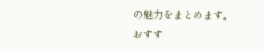の魅力をまとめます。
おすす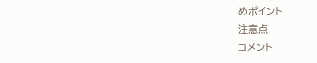めポイント
注意点
コメント